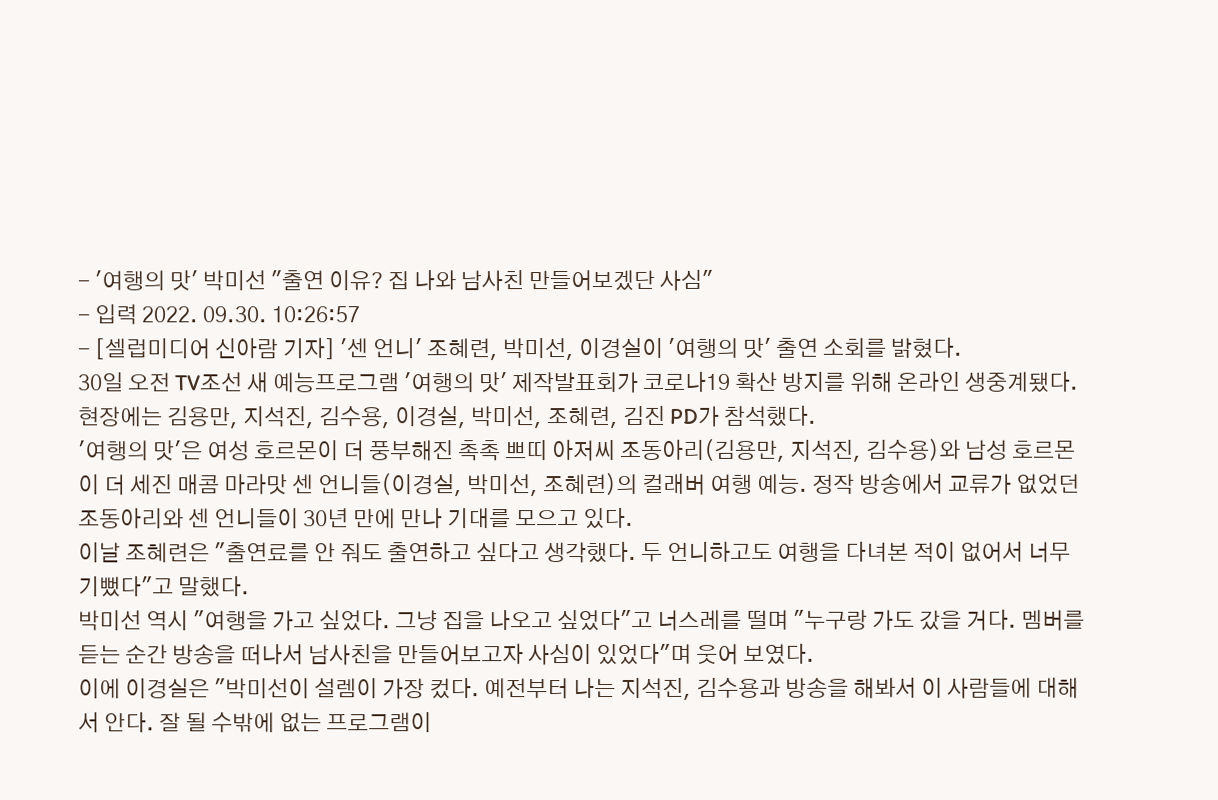- '여행의 맛' 박미선 "출연 이유? 집 나와 남사친 만들어보겠단 사심"
- 입력 2022. 09.30. 10:26:57
- [셀럽미디어 신아람 기자] '센 언니' 조혜련, 박미선, 이경실이 '여행의 맛' 출연 소회를 밝혔다.
30일 오전 TV조선 새 예능프로그램 '여행의 맛' 제작발표회가 코로나19 확산 방지를 위해 온라인 생중계됐다. 현장에는 김용만, 지석진, 김수용, 이경실, 박미선, 조혜련, 김진 PD가 참석했다.
'여행의 맛'은 여성 호르몬이 더 풍부해진 촉촉 쁘띠 아저씨 조동아리(김용만, 지석진, 김수용)와 남성 호르몬이 더 세진 매콤 마라맛 센 언니들(이경실, 박미선, 조혜련)의 컬래버 여행 예능. 정작 방송에서 교류가 없었던 조동아리와 센 언니들이 30년 만에 만나 기대를 모으고 있다.
이날 조혜련은 "출연료를 안 줘도 출연하고 싶다고 생각했다. 두 언니하고도 여행을 다녀본 적이 없어서 너무 기뻤다"고 말했다.
박미선 역시 "여행을 가고 싶었다. 그냥 집을 나오고 싶었다"고 너스레를 떨며 "누구랑 가도 갔을 거다. 멤버를 듣는 순간 방송을 떠나서 남사친을 만들어보고자 사심이 있었다"며 웃어 보였다.
이에 이경실은 "박미선이 설렘이 가장 컸다. 예전부터 나는 지석진, 김수용과 방송을 해봐서 이 사람들에 대해서 안다. 잘 될 수밖에 없는 프로그램이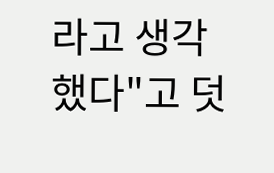라고 생각했다"고 덧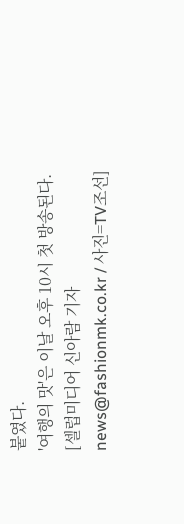붙였다.
'여행의 맛'은 이날 오후 10시 첫 방송된다.
[셀럽미디어 신아람 기자 news@fashionmk.co.kr / 사진=TV조선]